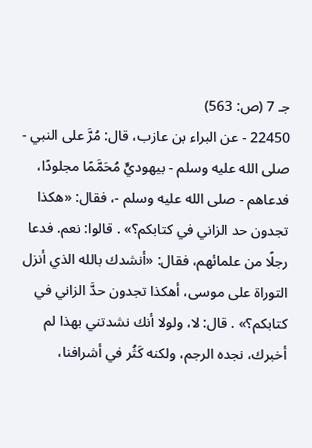جـ 7 (ص: 563)
22450 - عن البراء بن عازب، قال: مُرَّ على النبي - صلى الله عليه وسلم - بيهوديٍّ مُحَمَّمًا مجلودًا، فدعاهم - صلى الله عليه وسلم -، فقال: «هكذا تجدون حد الزاني في كتابكم؟» . قالوا: نعم. فدعا رجلًا من علمائهم، فقال: «أنشدك بالله الذي أنزل التوراة على موسى، أهكذا تجدون حدَّ الزاني في كتابكم؟» . قال: لا، ولولا أنك نشدتني بهذا لم أخبرك، نجده الرجم، ولكنه كَثُر في أشرافنا،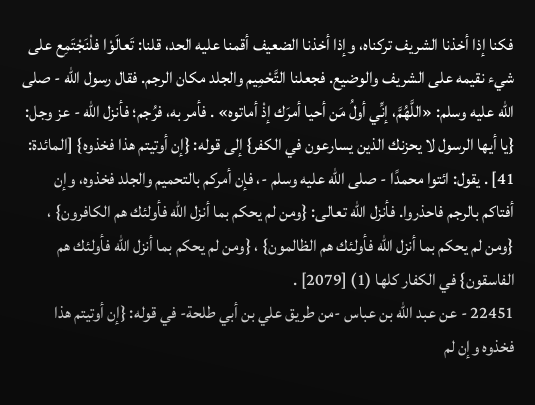فكنا إذا أخذنا الشريف تركناه، وإذا أخذنا الضعيف أقمنا عليه الحد، قلنا: تَعالَوْا فلْنَجْتَمِع على شيء نقيمه على الشريف والوضيع. فجعلنا التَّحْمِيم والجلد مكان الرجم. فقال رسول الله - صلى الله عليه وسلم: «اللَّهُمَّ، إنِّي أولُ مَن أحيا أمرَك إذْ أماتوه» . فأمر به، فرُجم؛ فأنزل الله - عز وجل: {يا أيها الرسول لا يحزنك الذين يسارعون في الكفر} إلى قوله: {إن أوتيتم هذا فخذوه} [المائدة: 41] . يقول: ائتوا محمدًا - صلى الله عليه وسلم -، فإن أمركم بالتحميم والجلد فخذوه، وإن أفتاكم بالرجم فاحذروا. فأنزل الله تعالى: {ومن لم يحكم بما أنزل الله فأولئك هم الكافرون} ، {ومن لم يحكم بما أنزل الله فأولئك هم الظالمون} ، {ومن لم يحكم بما أنزل الله فأولئك هم الفاسقون} في الكفار كلها (1) [2079] .
22451 - عن عبد الله بن عباس -من طريق علي بن أبي طلحة- في قوله: {إن أوتيتم هذا فخذوه وإن لم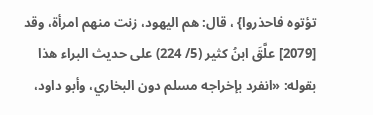تؤتوه فاحذروا} ، قال: هم اليهود، زنت منهم امرأة، وقد
[2079] علَّقَ ابنُ كثير (5/ 224) على حديث البراء هذا بقوله: «انفرد بإخراجه مسلم دون البخاري، وأبو داود،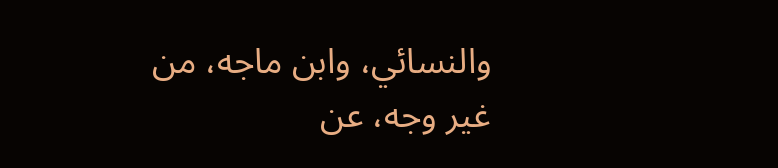والنسائي، وابن ماجه، من غير وجه، عن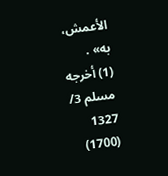الأعمش، به» .
(1) أخرجه مسلم 3/ 1327 (1700)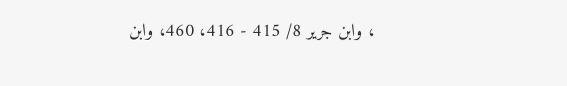، وابن جرير 8/ 415 - 416، 460، وابن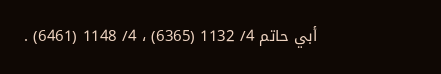أبي حاتم 4/ 1132 (6365) ، 4/ 1148 (6461) .